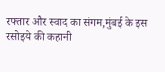रफ्तार और स्वाद का संगम,मुंबई के इस रसोइये की कहानी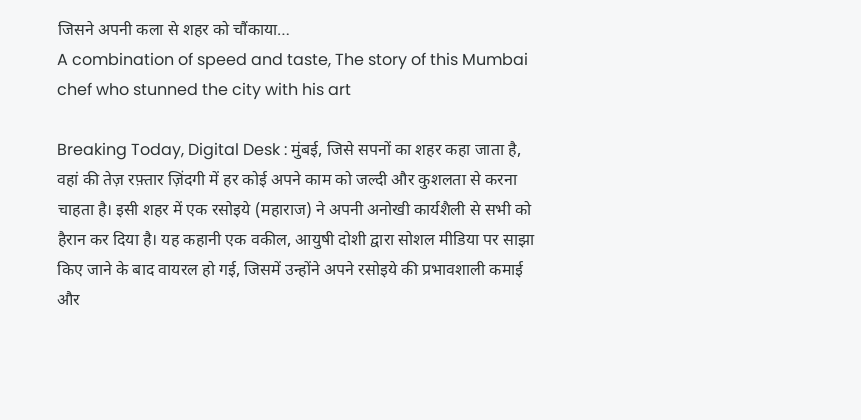जिसने अपनी कला से शहर को चौंकाया…
A combination of speed and taste, The story of this Mumbai chef who stunned the city with his art

Breaking Today, Digital Desk : मुंबई, जिसे सपनों का शहर कहा जाता है, वहां की तेज़ रफ़्तार ज़िंदगी में हर कोई अपने काम को जल्दी और कुशलता से करना चाहता है। इसी शहर में एक रसोइये (महाराज) ने अपनी अनोखी कार्यशैली से सभी को हैरान कर दिया है। यह कहानी एक वकील, आयुषी दोशी द्वारा सोशल मीडिया पर साझा किए जाने के बाद वायरल हो गई, जिसमें उन्होंने अपने रसोइये की प्रभावशाली कमाई और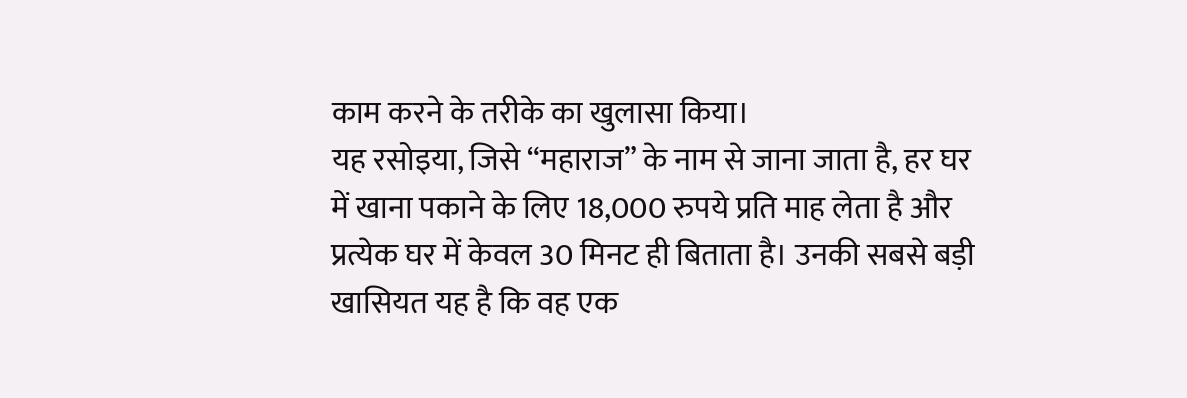काम करने के तरीके का खुलासा किया।
यह रसोइया, जिसे “महाराज” के नाम से जाना जाता है, हर घर में खाना पकाने के लिए 18,000 रुपये प्रति माह लेता है और प्रत्येक घर में केवल 30 मिनट ही बिताता है। उनकी सबसे बड़ी खासियत यह है कि वह एक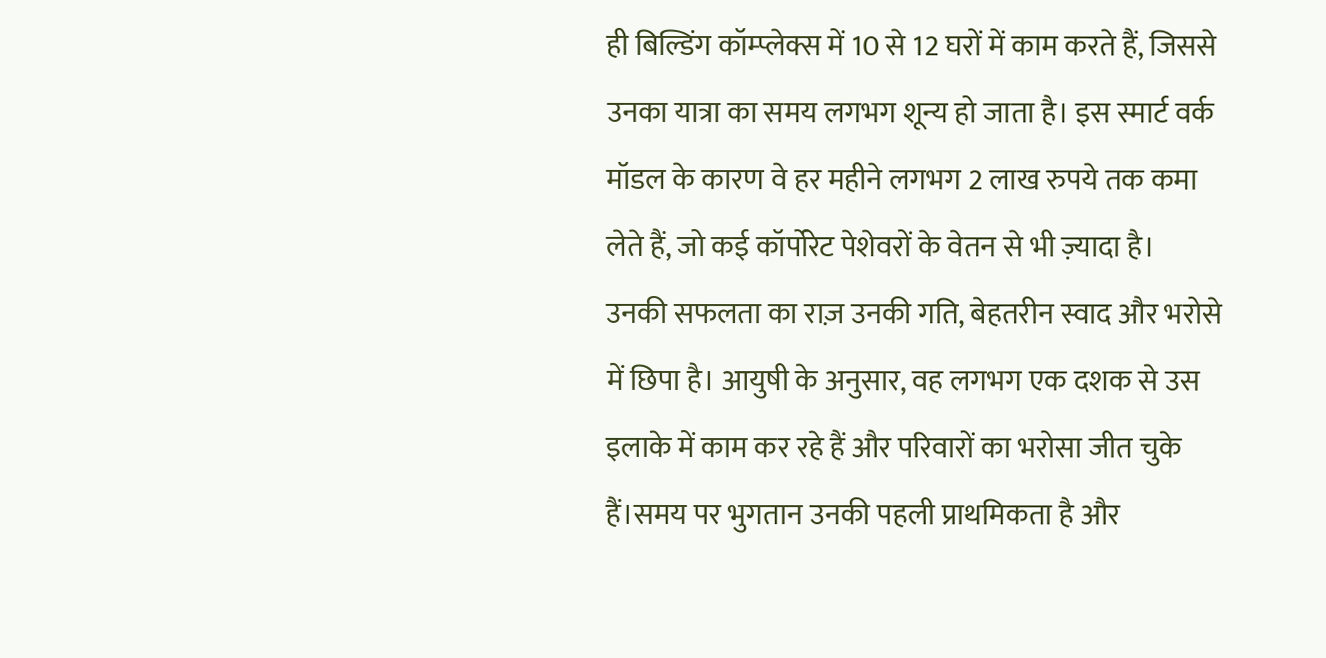ही बिल्डिंग कॉम्प्लेक्स में 10 से 12 घरों में काम करते हैं, जिससे उनका यात्रा का समय लगभग शून्य हो जाता है। इस स्मार्ट वर्क मॉडल के कारण वे हर महीने लगभग 2 लाख रुपये तक कमा लेते हैं, जो कई कॉर्पोरेट पेशेवरों के वेतन से भी ज़्यादा है।
उनकी सफलता का राज़ उनकी गति, बेहतरीन स्वाद और भरोसे में छिपा है। आयुषी के अनुसार, वह लगभग एक दशक से उस इलाके में काम कर रहे हैं और परिवारों का भरोसा जीत चुके हैं।समय पर भुगतान उनकी पहली प्राथमिकता है और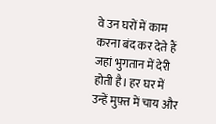वे उन घरों में काम करना बंद कर देते हैं जहां भुगतान में देरी होती है। हर घर में उन्हें मुफ़्त में चाय और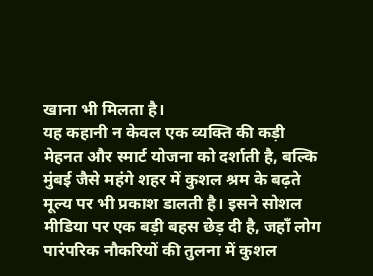खाना भी मिलता है।
यह कहानी न केवल एक व्यक्ति की कड़ी मेहनत और स्मार्ट योजना को दर्शाती है, बल्कि मुंबई जैसे महंगे शहर में कुशल श्रम के बढ़ते मूल्य पर भी प्रकाश डालती है। इसने सोशल मीडिया पर एक बड़ी बहस छेड़ दी है, जहाँ लोग पारंपरिक नौकरियों की तुलना में कुशल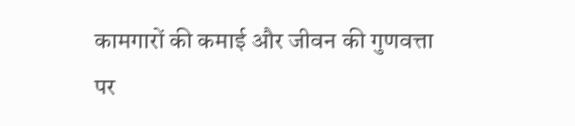कामगारों की कमाई और जीवन की गुणवत्ता पर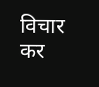विचार कर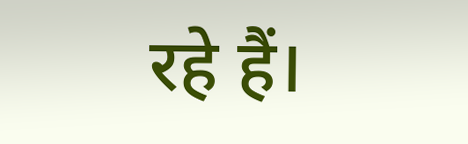रहे हैं।